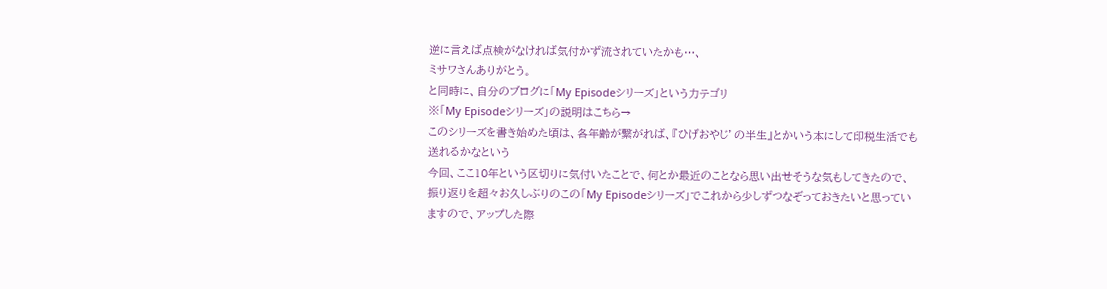逆に言えば点検がなければ気付かず流されていたかも…、
ミサワさんありがとう。
と同時に、自分のブログに「My Episodeシリーズ」という力テゴリ
※「My Episodeシリーズ」の説明はこちら→
このシリーズを書き始めた頃は、各年齢が繋がれば、『ひげおやじ’の半生』とかいう本にして印税生活でも送れるかなという
今回、ここ10年という区切りに気付いたことで、何とか最近のことなら思い出せそうな気もしてきたので、振り返りを超々お久しぶりのこの「My Episodeシリーズ」でこれから少しずつなぞっておきたいと思っていますので、アップした際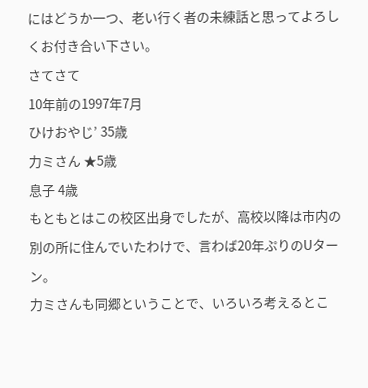にはどうか一つ、老い行く者の未練話と思ってよろしくお付き合い下さい。
さてさて
10年前の1997年7月
ひけおやじ’ 35歳
力ミさん ★5歳
息子 4歳
もともとはこの校区出身でしたが、高校以降は市内の別の所に住んでいたわけで、言わば20年ぷりのUターン。
力ミさんも同郷ということで、いろいろ考えるとこ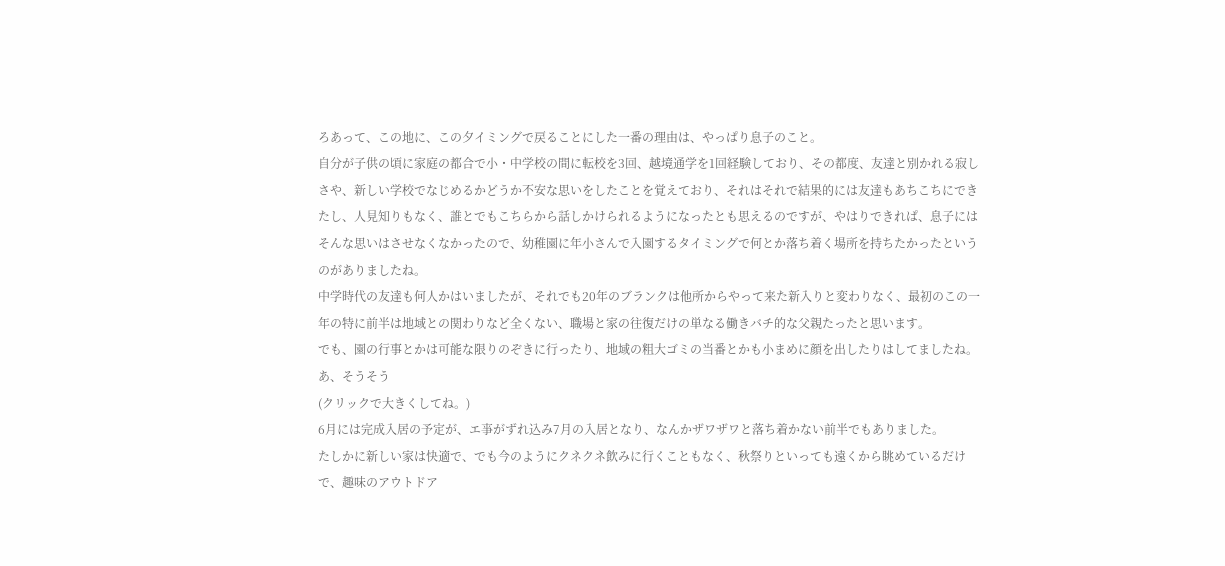ろあって、この地に、この夕イミングで戻ることにした一番の理由は、やっぱり息子のこと。
自分が子供の頃に家庭の都合で小・中学校の間に転校を3回、越境通学を1回経験しており、その都度、友達と別かれる寂しさや、新しい学校でなじめるかどうか不安な思いをしたことを覚えており、それはそれで結果的には友達もあちこちにできたし、人見知りもなく、誰とでもこちらから話しかけられるようになったとも思えるのですが、やはりできれぱ、息子にはそんな思いはさせなくなかったので、幼稚園に年小さんで入園するタイミングで何とか落ち着く場所を持ちたかったというのがありましたね。
中学時代の友達も何人かはいましたが、それでも20年のブランクは他所からやって来た新入りと変わりなく、最初のこの一年の特に前半は地域との関わりなど全くない、職場と家の往復だけの単なる働きバチ的な父親たったと思います。
でも、園の行事とかは可能な限りのぞきに行ったり、地域の粗大ゴミの当番とかも小まめに顔を出したりはしてましたね。
あ、そうそう
(クリックで大きくしてね。)
6月には完成入居の予定が、エ亊がずれ込み7月の入居となり、なんかザワザワと落ち着かない前半でもありました。
たしかに新しい家は快適で、でも今のようにクネクネ飲みに行くこともなく、秋祭りといっても遠くから眺めているだけで、趣味のアウトドア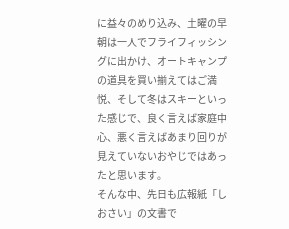に益々のめり込み、土曜の早朝は一人でフライフィッシングに出かけ、オートキャンプの道具を買い揃えてはご満悦、そして冬はスキーといった感じで、良く言えば家庭中心、悪く言えばあまり回りが見えていないおやじではあったと思います。
そんな中、先日も広報紙「しおさい」の文書で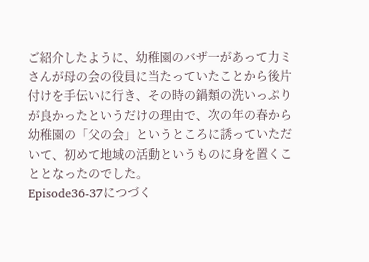ご紹介したように、幼稚園のバザ一があって力ミさんが母の会の役員に当たっていたことから後片付けを手伝いに行き、その時の鍋類の洗いっぷりが良かったというだけの理由で、次の年の春から幼稚園の「父の会」というところに誘っていただいて、初めて地域の活動というものに身を置くこととなったのでした。
Episode36-37につづく